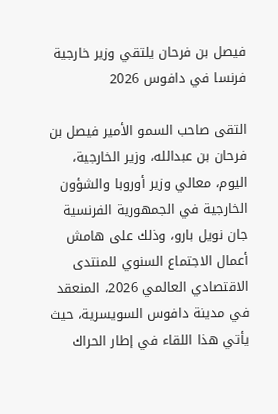فيصل بن فرحان يلتقي وزير خارجية فرنسا في دافوس 2026

التقى صاحب السمو الأمير فيصل بن فرحان بن عبدالله، وزير الخارجية، اليوم، معالي وزير أوروبا والشؤون الخارجية في الجمهورية الفرنسية جان نويل بارو، وذلك على هامش أعمال الاجتماع السنوي للمنتدى الاقتصادي العالمي 2026، المنعقد في مدينة دافوس السويسرية، حيث يأتي هذا اللقاء في إطار الحراك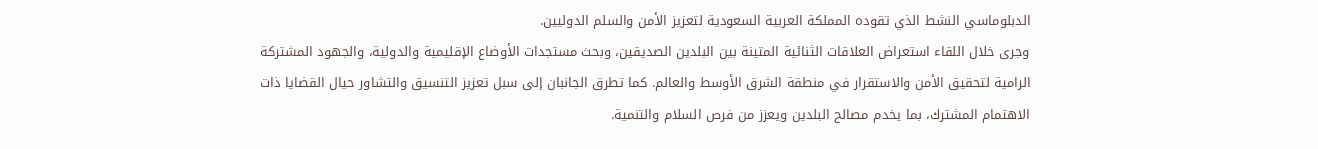الدبلوماسي النشط الذي تقوده المملكة العربية السعودية لتعزيز الأمن والسلم الدوليين.
وجرى خلال اللقاء استعراض العلاقات الثنائية المتينة بين البلدين الصديقين، وبحث مستجدات الأوضاع الإقليمية والدولية، والجهود المشتركة الرامية لتحقيق الأمن والاستقرار في منطقة الشرق الأوسط والعالم. كما تطرق الجانبان إلى سبل تعزيز التنسيق والتشاور حيال القضايا ذات الاهتمام المشترك، بما يخدم مصالح البلدين ويعزز من فرص السلام والتنمية.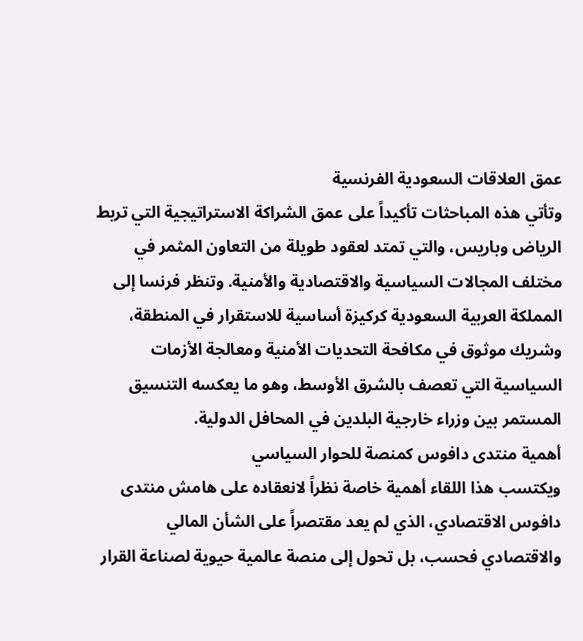عمق العلاقات السعودية الفرنسية
وتأتي هذه المباحثات تأكيداً على عمق الشراكة الاستراتيجية التي تربط الرياض وباريس، والتي تمتد لعقود طويلة من التعاون المثمر في مختلف المجالات السياسية والاقتصادية والأمنية. وتنظر فرنسا إلى المملكة العربية السعودية كركيزة أساسية للاستقرار في المنطقة، وشريك موثوق في مكافحة التحديات الأمنية ومعالجة الأزمات السياسية التي تعصف بالشرق الأوسط، وهو ما يعكسه التنسيق المستمر بين وزراء خارجية البلدين في المحافل الدولية.
أهمية منتدى دافوس كمنصة للحوار السياسي
ويكتسب هذا اللقاء أهمية خاصة نظراً لانعقاده على هامش منتدى دافوس الاقتصادي، الذي لم يعد مقتصراً على الشأن المالي والاقتصادي فحسب، بل تحول إلى منصة عالمية حيوية لصناعة القرار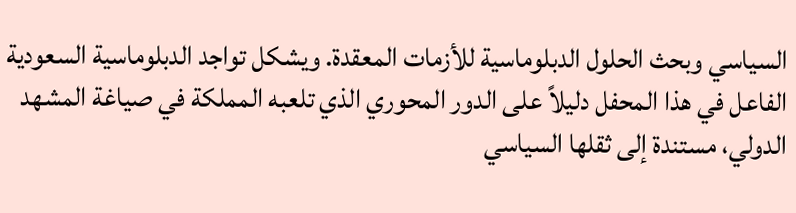السياسي وبحث الحلول الدبلوماسية للأزمات المعقدة. ويشكل تواجد الدبلوماسية السعودية الفاعل في هذا المحفل دليلاً على الدور المحوري الذي تلعبه المملكة في صياغة المشهد الدولي، مستندة إلى ثقلها السياسي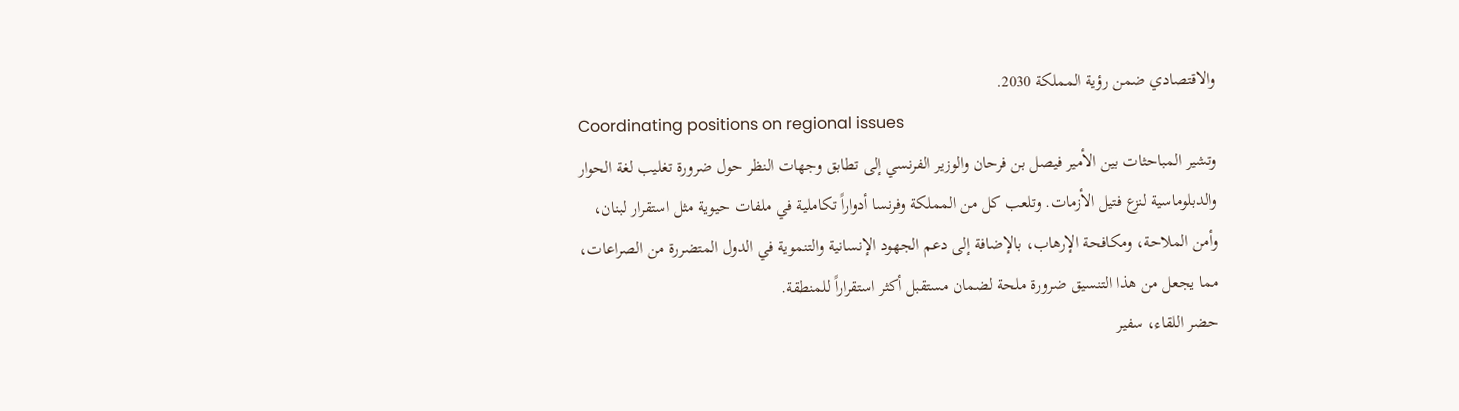والاقتصادي ضمن رؤية المملكة 2030.
Coordinating positions on regional issues
وتشير المباحثات بين الأمير فيصل بن فرحان والوزير الفرنسي إلى تطابق وجهات النظر حول ضرورة تغليب لغة الحوار والدبلوماسية لنزع فتيل الأزمات. وتلعب كل من المملكة وفرنسا أدواراً تكاملية في ملفات حيوية مثل استقرار لبنان، وأمن الملاحة، ومكافحة الإرهاب، بالإضافة إلى دعم الجهود الإنسانية والتنموية في الدول المتضررة من الصراعات، مما يجعل من هذا التنسيق ضرورة ملحة لضمان مستقبل أكثر استقراراً للمنطقة.
حضر اللقاء، سفير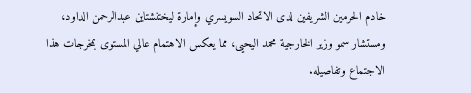خادم الحرمين الشريفين لدى الاتحاد السويسري وإمارة ليختنشتاين عبدالرحمن الداود، ومستشار سمو وزير الخارجية محمد اليحيى، مما يعكس الاهتمام عالي المستوى بمخرجات هذا الاجتماع وتفاصيله.